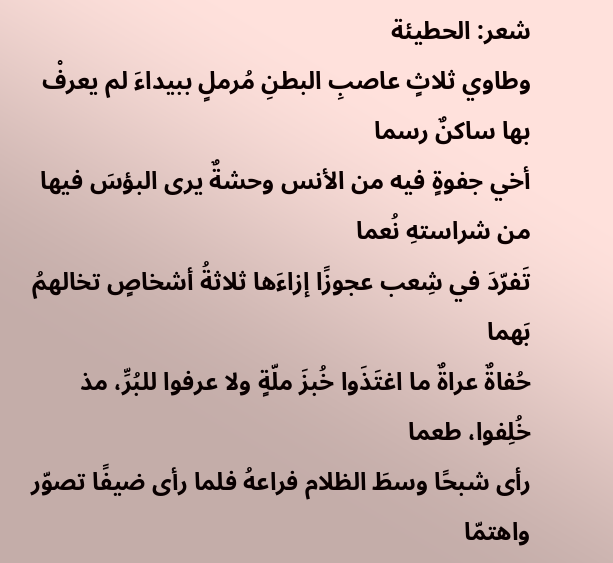شعر: الحطيئة
وطاوي ثلاثٍ عاصبِ البطنِ مُرملٍ ببيداءَ لم يعرفْ بها ساكنٌ رسما
أخي جفوةٍ فيه من الأنس وحشةٌ يرى البؤسَ فيها من شراستهِ نُعما
تَفرّدَ في شِعب عجوزًا إزاءَها ثلاثةُ أشخاصٍ تخالهمُ بَهما
حُفاةٌ عراةٌ ما اغتَذَوا خُبزَ ملّةٍ ولا عرفوا للبُرِّ، مذ خُلِفوا، طعما
رأى شبحًا وسطَ الظلام فراعهُ فلما رأى ضيفًا تصوّر واهتمّا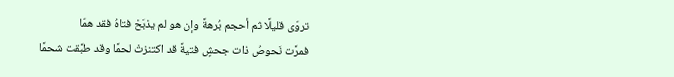تروّى قليلًا ثم أحجم بُرهةً وإن هو لم يذبَحْ فتاهُ فقد همّا
فمرَّت نَحوصُ ذات جحشٍ فتيةً قد اكتنزتْ لحمًا وقد طبَّقت شحمًا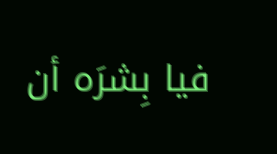فيا بِشرَه أن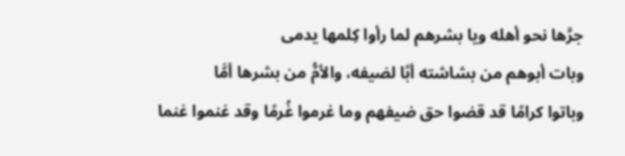جرَّها نحو أهله ويا بشرهم لما رأوا كِلمها يدمى
وبات أبوهم من بشاشته أبًا لضيفه، والأمُّ من بشرها أمَّا
وباتوا كرامًا قد قضوا حق ضيفهم وما غرموا غُرمًا وقد غنموا غنما